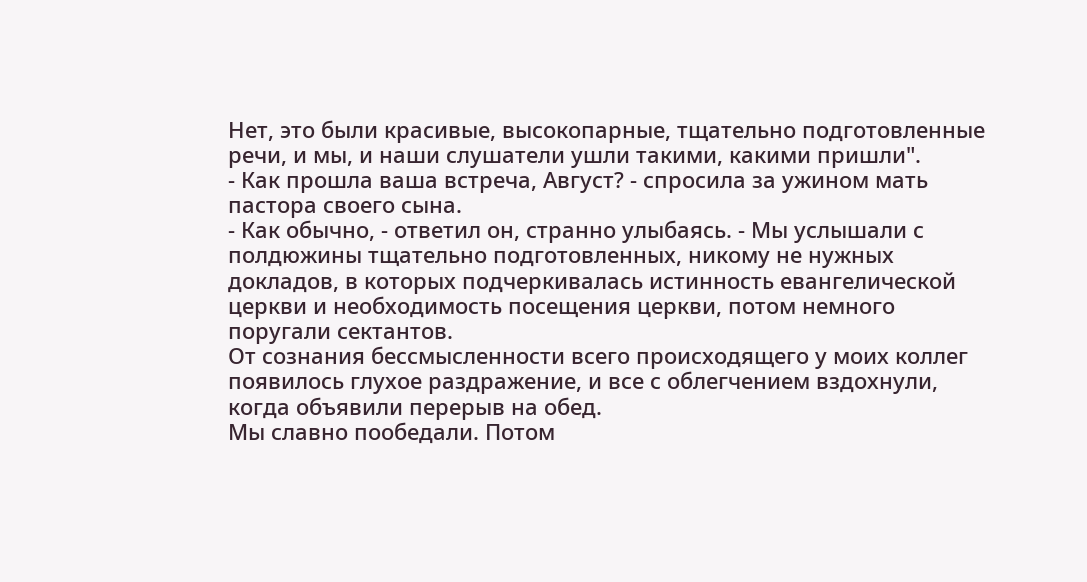Нет, это были красивые, высокопарные, тщательно подготовленные речи, и мы, и наши слушатели ушли такими, какими пришли".
- Как прошла ваша встреча, Август? - спросила за ужином мать пастора своего сына.
- Как обычно, - ответил он, странно улыбаясь. - Мы услышали с полдюжины тщательно подготовленных, никому не нужных докладов, в которых подчеркивалась истинность евангелической церкви и необходимость посещения церкви, потом немного поругали сектантов.
От сознания бессмысленности всего происходящего у моих коллег появилось глухое раздражение, и все с облегчением вздохнули, когда объявили перерыв на обед.
Мы славно пообедали. Потом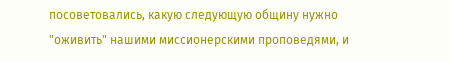посоветовались, какую следующую общину нужно "оживить" нашими миссионерскими проповедями, и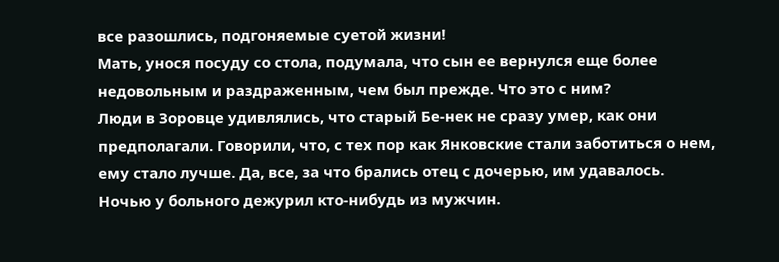все разошлись, подгоняемые суетой жизни!
Мать, унося посуду со стола, подумала, что сын ее вернулся еще более недовольным и раздраженным, чем был прежде. Что это с ним?
Люди в Зоровце удивлялись, что старый Бе-нек не сразу умер, как они предполагали. Говорили, что, с тех пор как Янковские стали заботиться о нем, ему стало лучше. Да, все, за что брались отец с дочерью, им удавалось. Ночью у больного дежурил кто-нибудь из мужчин.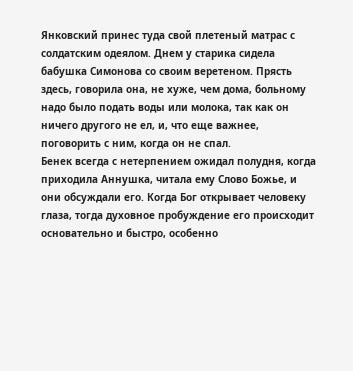Янковский принес туда свой плетеный матрас с солдатским одеялом. Днем у старика сидела бабушка Симонова со своим веретеном. Прясть здесь, говорила она, не хуже, чем дома, больному надо было подать воды или молока, так как он ничего другого не ел, и, что еще важнее, поговорить с ним, когда он не спал.
Бенек всегда с нетерпением ожидал полудня, когда приходила Аннушка, читала ему Слово Божье, и они обсуждали его. Когда Бог открывает человеку глаза, тогда духовное пробуждение его происходит основательно и быстро, особенно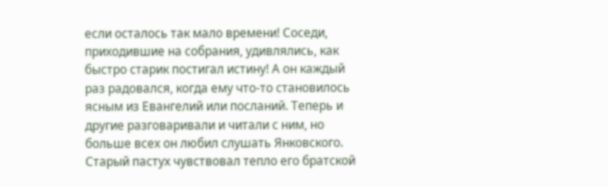если осталось так мало времени! Соседи, приходившие на собрания, удивлялись, как быстро старик постигал истину! А он каждый раз радовался, когда ему что-то становилось ясным из Евангелий или посланий. Теперь и другие разговаривали и читали с ним, но больше всех он любил слушать Янковского. Старый пастух чувствовал тепло его братской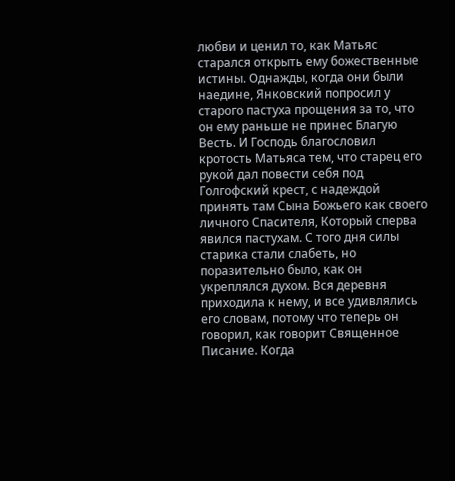любви и ценил то, как Матьяс старался открыть ему божественные истины. Однажды, когда они были наедине, Янковский попросил у старого пастуха прощения за то, что он ему раньше не принес Благую Весть. И Господь благословил кротость Матьяса тем, что старец его рукой дал повести себя под Голгофский крест, с надеждой принять там Сына Божьего как своего личного Спасителя, Который сперва явился пастухам. С того дня силы старика стали слабеть, но поразительно было, как он укреплялся духом. Вся деревня приходила к нему, и все удивлялись его словам, потому что теперь он говорил, как говорит Священное Писание. Когда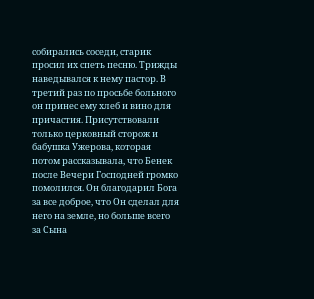собирались соседи, старик просил их спеть песню. Трижды наведывался к нему пастор. В третий раз по просьбе больного он принес ему хлеб и вино для причастия. Присутствовали только церковный сторож и бабушка Ужерова, которая потом рассказывала, что Бенек после Вечери Господней громко помолился. Он благодарил Бога за все доброе, что Он сделал для него на земле, но больше всего за Сына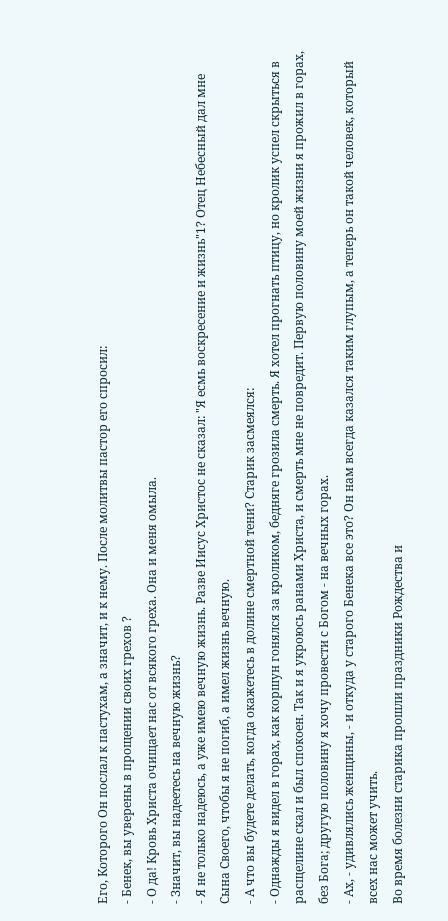Его, Которого Он послал к пастухам, а значит, и к нему. После молитвы пастор его спросил:
- Бенек, вы уверены в прощении своих грехов ?
- О да! Кровь Христа очищает нас от всякого греха. Она и меня омыла.
- Значит, вы надеетесь на вечную жизнь?
- Я не только надеюсь, а уже имею вечную жизнь. Разве Иисус Христос не сказал: "Я есмь воскресение и жизнь"1? Отец Небесный дал мне Сына Своего, чтобы я не погиб, а имел жизнь вечную.
- А что вы будете делать, когда окажетесь в долине смертной тени? Старик засмеялся:
- Однажды я видел в горах, как коршун гонялся за кроликом, бедняге грозила смерть. Я хотел прогнать птицу, но кролик успел скрыться в расщелине скал и был спокоен. Так и я укроюсь ранами Христа, и смерть мне не повредит. Первую половину моей жизни я прожил в горах, без Бога; другую половину я хочу провести с Богом - на вечных горах.
- Ах, - удивлялись женщины, - и откуда у старого Бенека все это? Он нам всегда казался таким глупым, а теперь он такой человек, который всех нас может учить.
Во время болезни старика прошли праздники Рождества и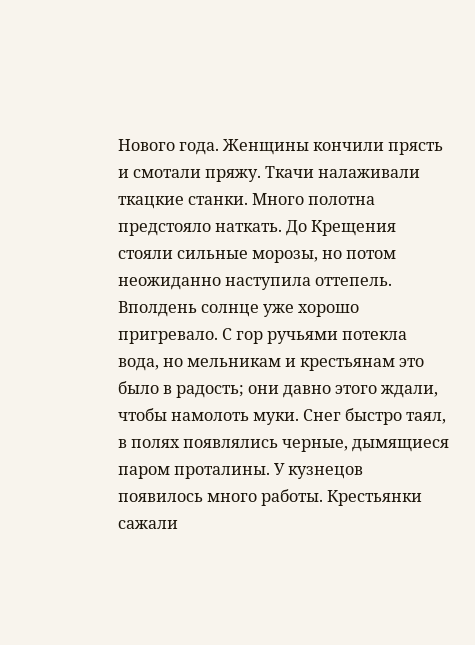Нового года. Женщины кончили прясть и смотали пряжу. Ткачи налаживали ткацкие станки. Много полотна предстояло наткать. До Крещения стояли сильные морозы, но потом неожиданно наступила оттепель. Вполдень солнце уже хорошо пригревало. С гор ручьями потекла вода, но мельникам и крестьянам это было в радость; они давно этого ждали, чтобы намолоть муки. Снег быстро таял, в полях появлялись черные, дымящиеся паром проталины. У кузнецов появилось много работы. Крестьянки сажали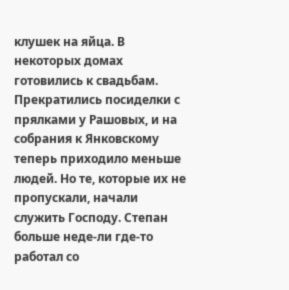клушек на яйца. В некоторых домах готовились к свадьбам. Прекратились посиделки с прялками у Рашовых, и на собрания к Янковскому теперь приходило меньше людей. Но те, которые их не пропускали, начали служить Господу. Степан больше неде-ли где-то работал со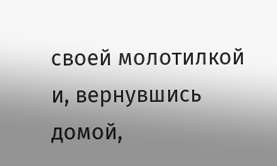своей молотилкой и, вернувшись домой,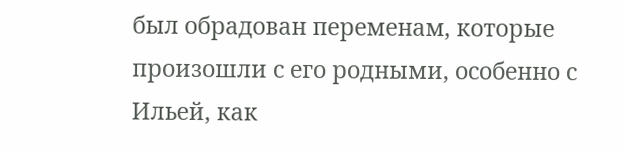был обрадован переменам, которые произошли с его родными, особенно с Ильей, как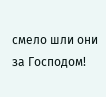смело шли они за Господом!